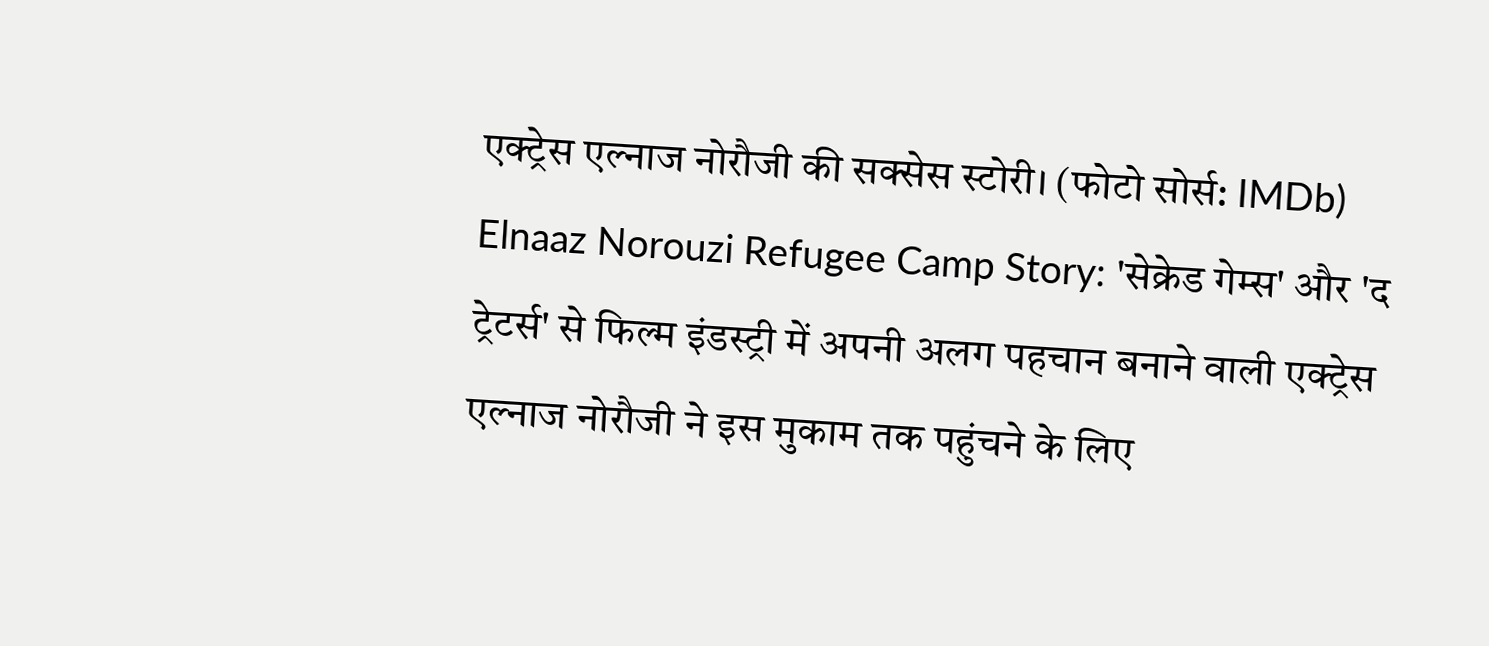एक्ट्रेस एल्नाज नोरौजी की सक्सेस स्टोरी। (फोटो सोर्स: IMDb)
Elnaaz Norouzi Refugee Camp Story: 'सेक्रेड गेम्स' और 'द ट्रेटर्स' से फिल्म इंडस्ट्री में अपनी अलग पहचान बनाने वाली एक्ट्रेस एल्नाज नोरौजी ने इस मुकाम तक पहुंचने के लिए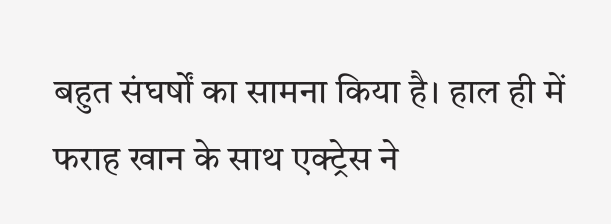बहुत संघर्षों का सामना किया है। हाल ही में फराह खान के साथ एक्ट्रेस ने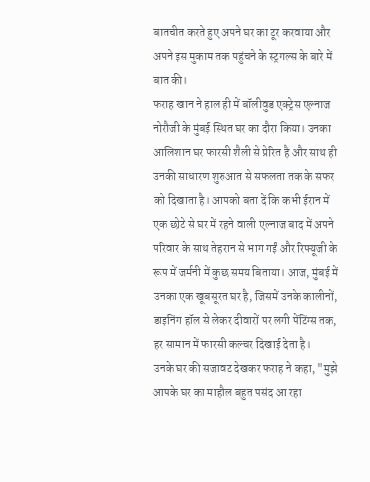बातचीत करते हुए अपने घर का टूर करवाया और अपने इस मुकाम तक पहुंचने के स्ट्रगल्स के बारे में बात की।
फराह खान ने हाल ही में बॉलीवुड एक्ट्रेस एल्नाज नोरौजी के मुंबई स्थित घर का दौरा किया। उनका आलिशान घर फारसी शैली से प्रेरित है और साथ ही उनकी साधारण शुरुआत से सफलता तक के सफर को दिखाता है। आपको बता दें कि कभी ईरान में एक छोटे से घर में रहने वाली एल्नाज बाद में अपने परिवार के साथ तेहरान से भाग गईं और रिफ्यूजी के रूप में जर्मनी में कुछ समय बिताया। आज, मुंबई में उनका एक खूबसूरत घर है, जिसमें उनके कालीनों, डाइनिंग हॉल से लेकर दीवारों पर लगी पेंटिंग्स तक, हर सामान में फारसी कल्चर दिखाई देता है।
उनके घर की सजावट देखकर फराह ने कहा, "मुझे आपके घर का माहौल बहुत पसंद आ रहा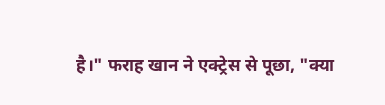है।" फराह खान ने एक्ट्रेस से पूछा, "क्या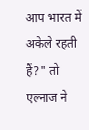आप भारत में अकेले रहती हैं?" तो एल्नाज ने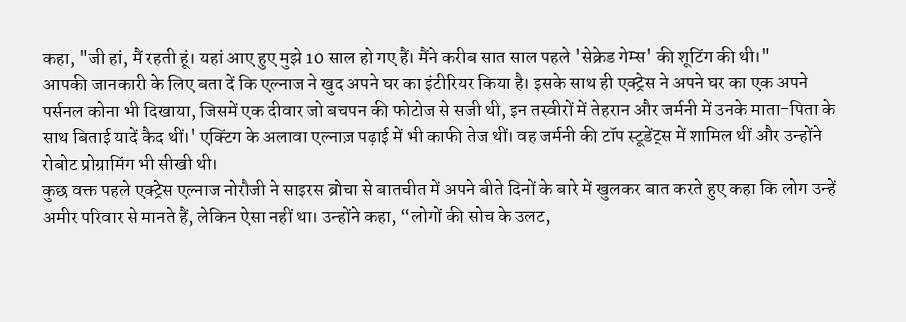कहा, "जी हां, मैं रहती हूं। यहां आए हुए मुझे 10 साल हो गए हैं। मैंने करीब सात साल पहले 'सेक्रेड गेम्स' की शूटिंग की थी।"
आपकी जानकारी के लिए बता दें कि एल्नाज ने खुद अपने घर का इंटीरियर किया है। इसके साथ ही एक्ट्रेस ने अपने घर का एक अपने पर्सनल कोना भी दिखाया, जिसमें एक दीवार जो बचपन की फोटोज से सजी थी, इन तस्वीरों में तेहरान और जर्मनी में उनके माता-पिता के साथ बिताई यादें कैद थीं।' एक्टिंग के अलावा एल्नाज़ पढ़ाई में भी काफी तेज थीं। वह जर्मनी की टॉप स्टूडेंट्स में शामिल थीं और उन्होंने रोबोट प्रोग्रामिंग भी सीखी थी।
कुछ वक्त पहले एक्ट्रेस एल्नाज नोरौजी ने साइरस ब्रोचा से बातचीत में अपने बीते दिनों के बारे में खुलकर बात करते हुए कहा कि लोग उन्हें अमीर परिवार से मानते हैं, लेकिन ऐसा नहीं था। उन्होंने कहा, “लोगों की सोच के उलट,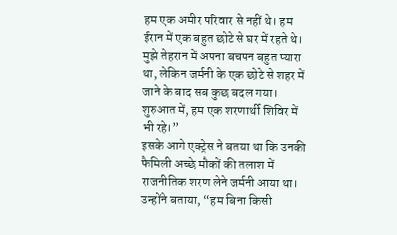हम एक अमीर परिवार से नहीं थे। हम ईरान में एक बहुत छोटे से घर में रहते थे। मुझे तेहरान में अपना बचपन बहुत प्यारा था, लेकिन जर्मनी के एक छोटे से शहर में जाने के बाद सब कुछ बदल गया। शुरुआत में, हम एक शरणार्थी शिविर में भी रहे।”
इसके आगे एक्ट्रेस ने बतया था कि उनकी फैमिली अच्छे मौकों की तलाश में राजनीतिक शरण लेने जर्मनी आया था। उन्होंने बताया, “हम बिना किसी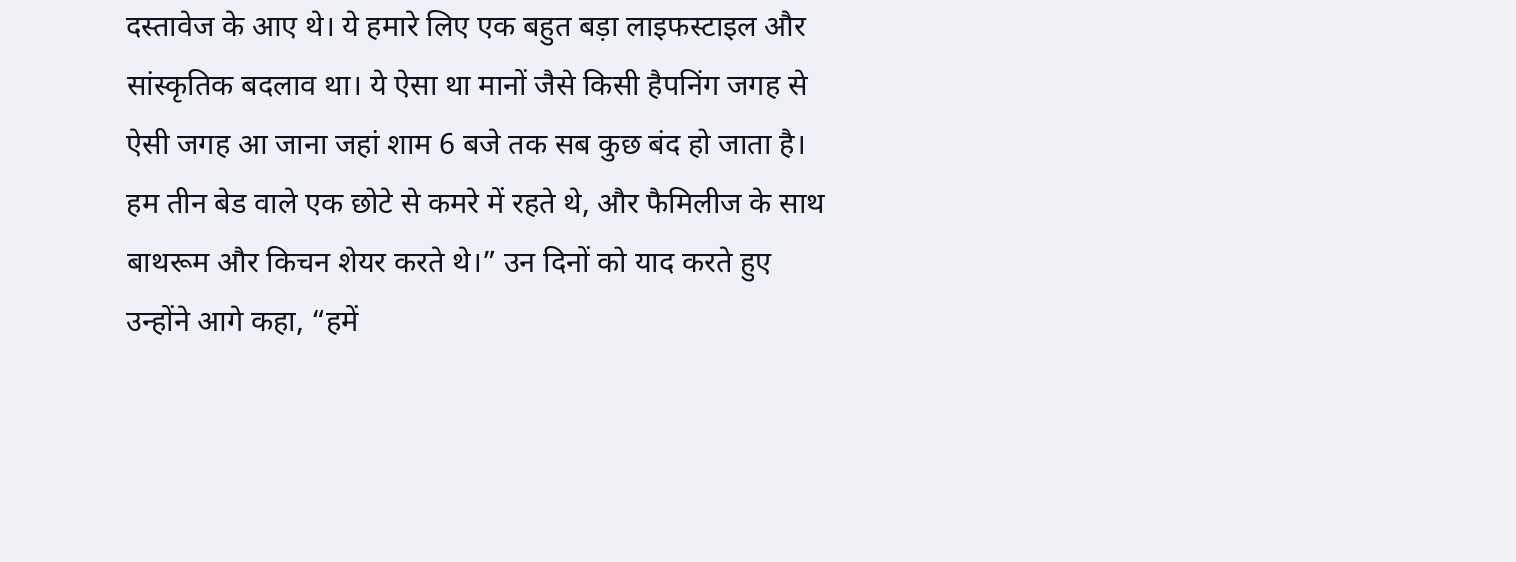दस्तावेज के आए थे। ये हमारे लिए एक बहुत बड़ा लाइफस्टाइल और सांस्कृतिक बदलाव था। ये ऐसा था मानों जैसे किसी हैपनिंग जगह से ऐसी जगह आ जाना जहां शाम 6 बजे तक सब कुछ बंद हो जाता है। हम तीन बेड वाले एक छोटे से कमरे में रहते थे, और फैमिलीज के साथ बाथरूम और किचन शेयर करते थे।” उन दिनों को याद करते हुए उन्होंने आगे कहा, “हमें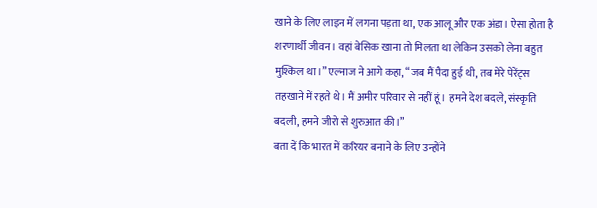खाने के लिए लाइन में लगना पड़ता था, एक आलू और एक अंडा। ऐसा होता है शरणार्थी जीवन। वहां बेसिक खाना तो मिलता था लेकिन उसको लेना बहुत मुश्किल था।” एल्नाज ने आगे कहा, “जब मैं पैदा हुई थी, तब मेरे पेरेंट्स तहखाने में रहते थे। मैं अमीर परिवार से नहीं हूं। हमने देश बदले, संस्कृति बदली, हमने जीरो से शुरुआत की।”
बता दें कि भारत में करियर बनाने के लिए उन्होंने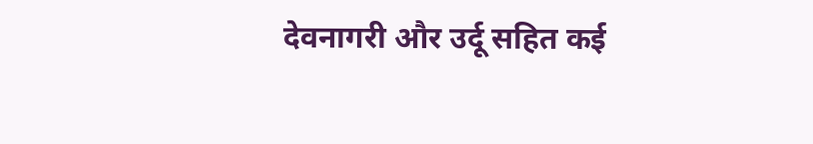देवनागरी और उर्दू सहित कई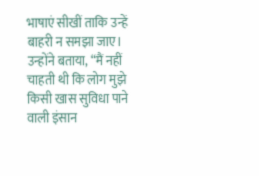भाषाएं सीखीं ताकि उन्हें बाहरी न समझा जाए। उन्होंने बताया, “मैं नहीं चाहती थी कि लोग मुझे किसी खास सुविधा पाने वाली इंसान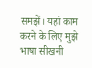समझें। यहां काम करने के लिए मुझे भाषा सीखनी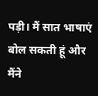पड़ी। मैं सात भाषाएं बोल सकती हूं और मैंने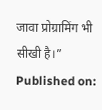जावा प्रोग्रामिंग भी सीखी है।”
Published on: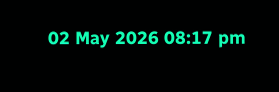02 May 2026 08:17 pm